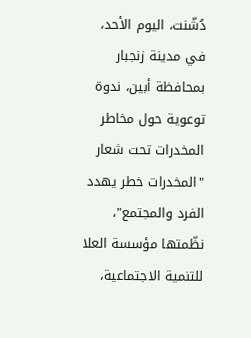دُشّنت، اليوم الأحد، في مدينة زنجبار بمحافظة أبين، ندوة توعوية حول مخاطر المخدرات تحت شعار "المخدرات خطر يهدد الفرد والمجتمع"، نظّمتها مؤسسة العلا للتنمية الاجتماعية،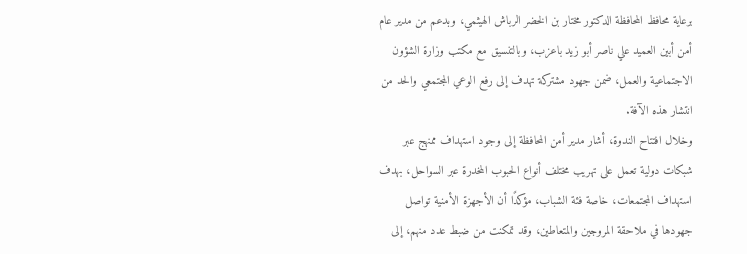برعاية محافظ المحافظة الدكتور مختار بن الخضر الرباش الهيثمي، وبدعم من مدير عام أمن أبين العميد علي ناصر أبو زيد باعزب، وبالتنسيق مع مكتب وزارة الشؤون الاجتماعية والعمل، ضمن جهود مشتركة تهدف إلى رفع الوعي المجتمعي والحد من انتشار هذه الآفة.
وخلال افتتاح الندوة، أشار مدير أمن المحافظة إلى وجود استهداف ممنهج عبر شبكات دولية تعمل على تهريب مختلف أنواع الحبوب المخدرة عبر السواحل، بهدف استهداف المجتمعات، خاصة فئة الشباب، مؤكدًا أن الأجهزة الأمنية تواصل جهودها في ملاحقة المروجين والمتعاطين، وقد تمكنت من ضبط عدد منهم، إلى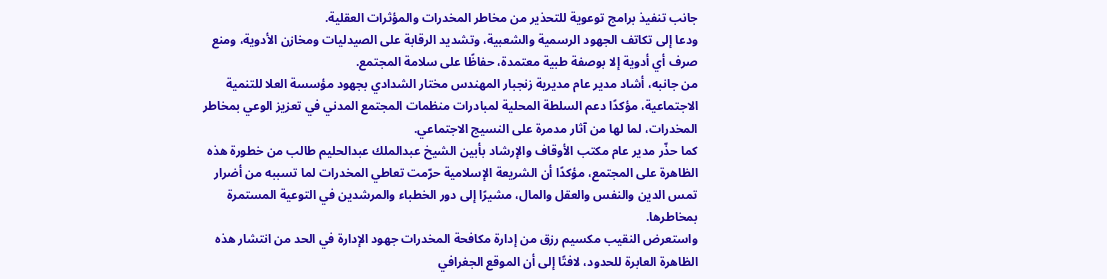جانب تنفيذ برامج توعوية للتحذير من مخاطر المخدرات والمؤثرات العقلية.
ودعا إلى تكاتف الجهود الرسمية والشعبية، وتشديد الرقابة على الصيدليات ومخازن الأدوية، ومنع صرف أي أدوية إلا بوصفة طبية معتمدة، حفاظًا على سلامة المجتمع.
من جانبه، أشاد مدير عام مديرية زنجبار المهندس مختار الشدادي بجهود مؤسسة العلا للتنمية الاجتماعية، مؤكدًا دعم السلطة المحلية لمبادرات منظمات المجتمع المدني في تعزيز الوعي بمخاطر المخدرات، لما لها من آثار مدمرة على النسيج الاجتماعي.
كما حذّر مدير عام مكتب الأوقاف والإرشاد بأبين الشيخ عبدالملك عبدالحليم طالب من خطورة هذه الظاهرة على المجتمع، مؤكدًا أن الشريعة الإسلامية حرّمت تعاطي المخدرات لما تسببه من أضرار تمس الدين والنفس والعقل والمال، مشيرًا إلى دور الخطباء والمرشدين في التوعية المستمرة بمخاطرها.
واستعرض النقيب مكسيم رزق من إدارة مكافحة المخدرات جهود الإدارة في الحد من انتشار هذه الظاهرة العابرة للحدود، لافتًا إلى أن الموقع الجغرافي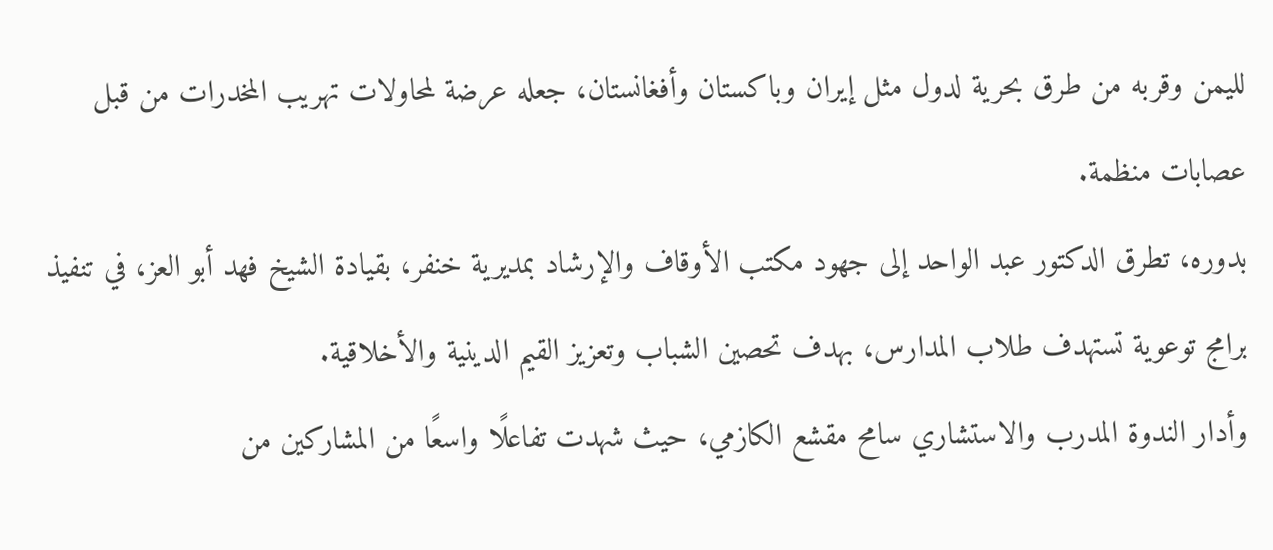لليمن وقربه من طرق بحرية لدول مثل إيران وباكستان وأفغانستان، جعله عرضة لمحاولات تهريب المخدرات من قبل عصابات منظمة.
بدوره، تطرق الدكتور عبد الواحد إلى جهود مكتب الأوقاف والإرشاد بمديرية خنفر، بقيادة الشيخ فهد أبو العز، في تنفيذ برامج توعوية تستهدف طلاب المدارس، بهدف تحصين الشباب وتعزيز القيم الدينية والأخلاقية.
وأدار الندوة المدرب والاستشاري سامح مقشع الكازمي، حيث شهدت تفاعلًا واسعًا من المشاركين من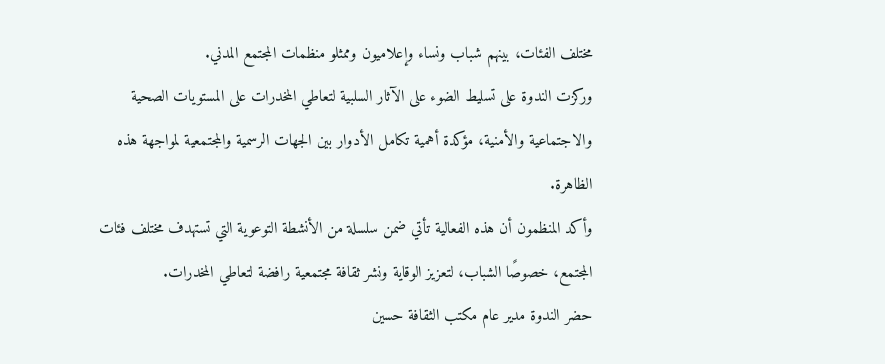مختلف الفئات، بينهم شباب ونساء وإعلاميون وممثلو منظمات المجتمع المدني.
وركزت الندوة على تسليط الضوء على الآثار السلبية لتعاطي المخدرات على المستويات الصحية والاجتماعية والأمنية، مؤكدة أهمية تكامل الأدوار بين الجهات الرسمية والمجتمعية لمواجهة هذه الظاهرة.
وأكد المنظمون أن هذه الفعالية تأتي ضمن سلسلة من الأنشطة التوعوية التي تستهدف مختلف فئات المجتمع، خصوصًا الشباب، لتعزيز الوقاية ونشر ثقافة مجتمعية رافضة لتعاطي المخدرات.
حضر الندوة مدير عام مكتب الثقافة حسين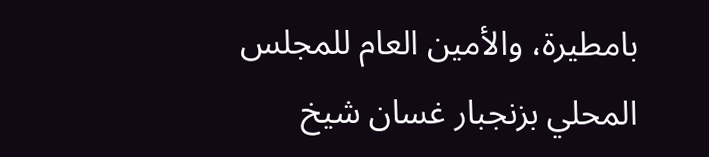بامطيرة، والأمين العام للمجلس المحلي بزنجبار غسان شيخ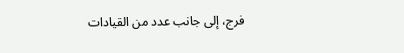فرج، إلى جانب عدد من القيادات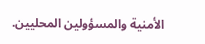الأمنية والمسؤولين المحليين.